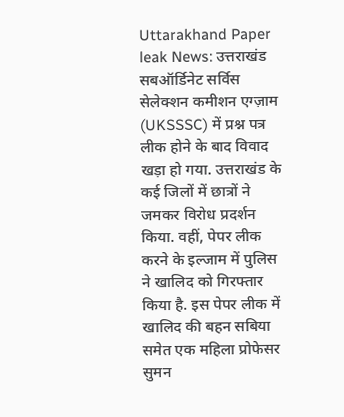Uttarakhand Paper leak News: उत्तराखंड सबऑर्डिनेट सर्विस सेलेक्शन कमीशन एग्ज़ाम (UKSSSC) में प्रश्न पत्र लीक होने के बाद विवाद खड़ा हो गया. उत्तराखंड के कई जिलों में छात्रों ने जमकर विरोध प्रदर्शन किया. वहीं, पेपर लीक करने के इल्जाम में पुलिस ने खालिद को गिरफ्तार किया है. इस पेपर लीक में खालिद की बहन सबिया समेत एक महिला प्रोफेसर सुमन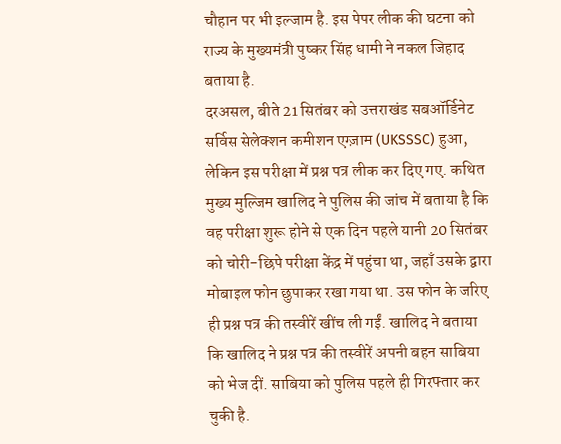चौहान पर भी इल्जाम है. इस पेपर लीक की घटना को राज्य के मुख्यमंत्री पुष्कर सिंह धामी ने नकल जिहाद बताया है.
दरअसल, बीते 21 सितंबर को उत्तराखंड सबऑर्डिनेट सर्विस सेलेक्शन कमीशन एग्ज़ाम (UKSSSC) हुआ, लेकिन इस परीक्षा में प्रश्न पत्र लीक कर दिए गए. कथित मुख्य मुल्जिम खालिद ने पुलिस की जांच में बताया है कि वह परीक्षा शुरू होने से एक दिन पहले यानी 20 सितंबर को चोरी-छिपे परीक्षा केंद्र में पहुंचा था, जहाँ उसके द्वारा मोबाइल फोन छुपाकर रखा गया था. उस फोन के जरिए ही प्रश्न पत्र की तस्वीरें खींच ली गईं. खालिद ने बताया कि खालिद ने प्रश्न पत्र की तस्वीरें अपनी बहन साबिया को भेज दीं. साबिया को पुलिस पहले ही गिरफ्तार कर चुकी है.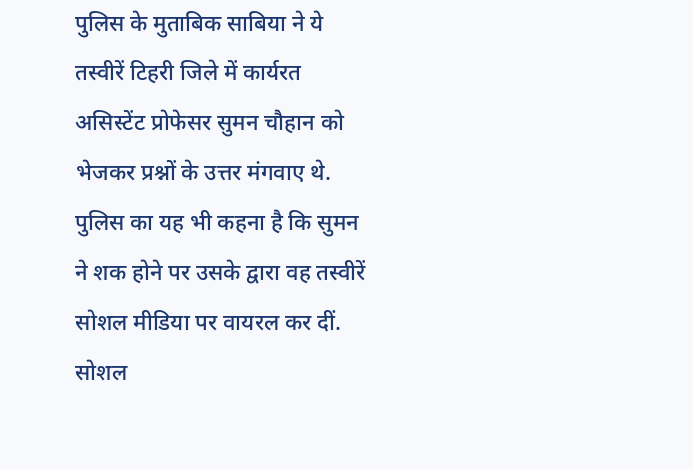पुलिस के मुताबिक साबिया ने ये तस्वीरें टिहरी जिले में कार्यरत असिस्टेंट प्रोफेसर सुमन चौहान को भेजकर प्रश्नों के उत्तर मंगवाए थे. पुलिस का यह भी कहना है कि सुमन ने शक होने पर उसके द्वारा वह तस्वीरें सोशल मीडिया पर वायरल कर दीं. सोशल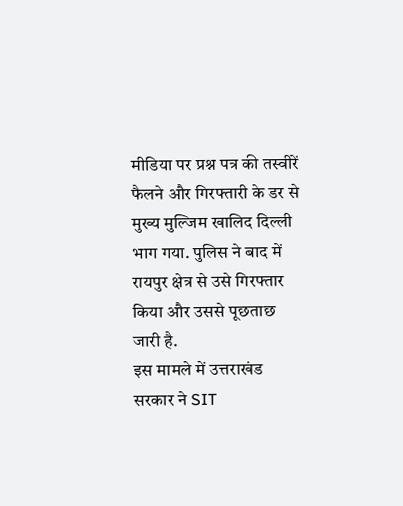मीडिया पर प्रश्न पत्र की तस्वीरें फैलने और गिरफ्तारी के डर से मुख्य मुल्जिम खालिद दिल्ली भाग गया. पुलिस ने बाद में रायपुर क्षेत्र से उसे गिरफ्तार किया और उससे पूछताछ जारी है.
इस मामले में उत्तराखंड सरकार ने SIT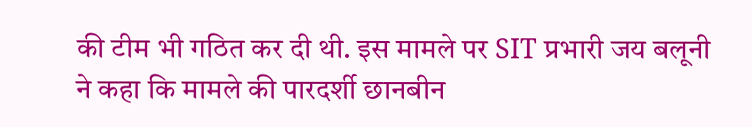की टीम भी गठित कर दी थी. इस मामले पर SIT प्रभारी जय बलूनी ने कहा कि मामले की पारदर्शी छानबीन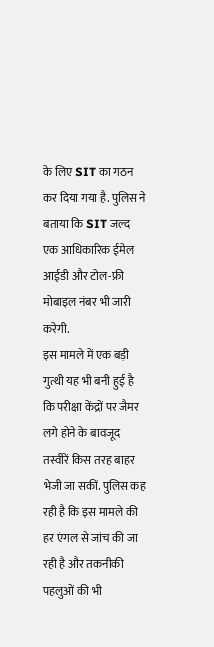के लिए SIT का गठन कर दिया गया है. पुलिस ने बताया कि SIT जल्द एक आधिकारिक ईमेल आईडी और टोल-फ्री मोबाइल नंबर भी जारी करेगी.
इस मामले में एक बड़ी गुत्थी यह भी बनी हुई है कि परीक्षा केंद्रों पर जैमर लगे होने के बावजूद तस्वीरें किस तरह बाहर भेजी जा सकीं. पुलिस कह रही है कि इस मामले की हर एंगल से जांच की जा रही है और तकनीकी पहलुओं की भी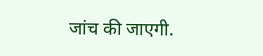जांच की जाएगी.